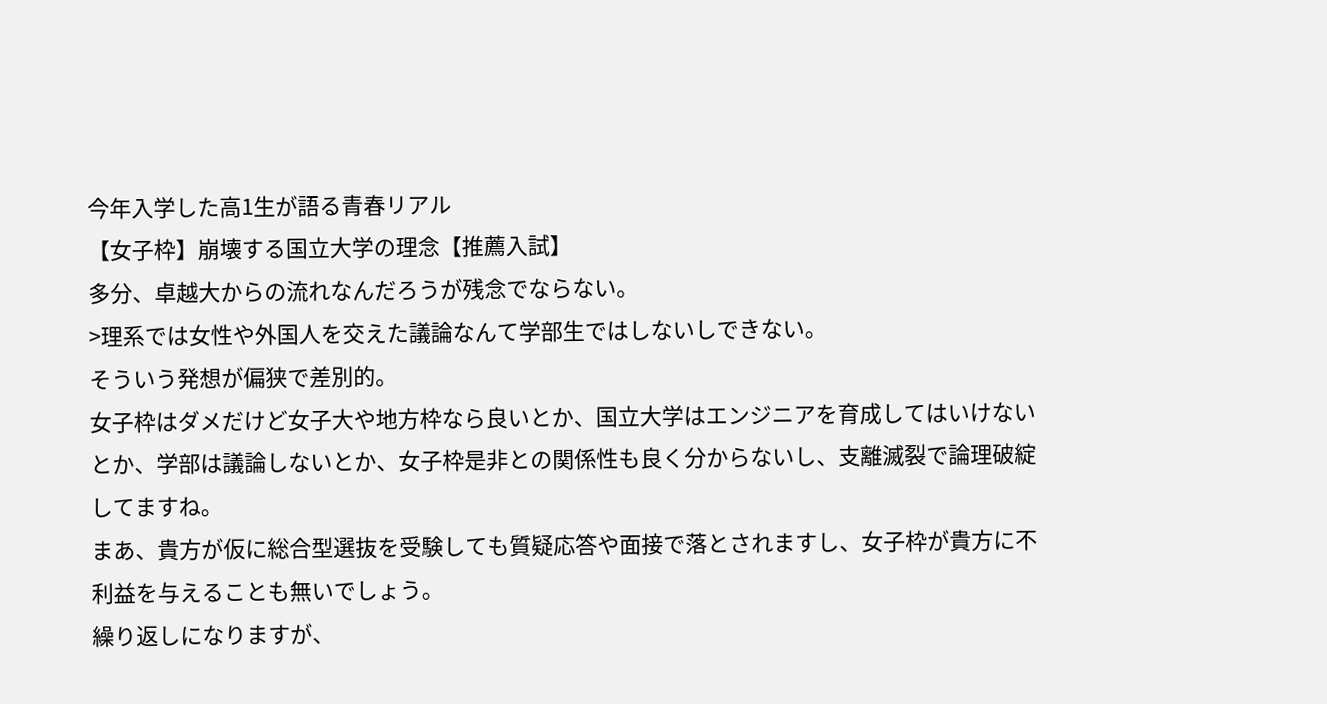今年入学した高1生が語る青春リアル
【女子枠】崩壊する国立大学の理念【推薦入試】
多分、卓越大からの流れなんだろうが残念でならない。
>理系では女性や外国人を交えた議論なんて学部生ではしないしできない。
そういう発想が偏狭で差別的。
女子枠はダメだけど女子大や地方枠なら良いとか、国立大学はエンジニアを育成してはいけないとか、学部は議論しないとか、女子枠是非との関係性も良く分からないし、支離滅裂で論理破綻してますね。
まあ、貴方が仮に総合型選抜を受験しても質疑応答や面接で落とされますし、女子枠が貴方に不利益を与えることも無いでしょう。
繰り返しになりますが、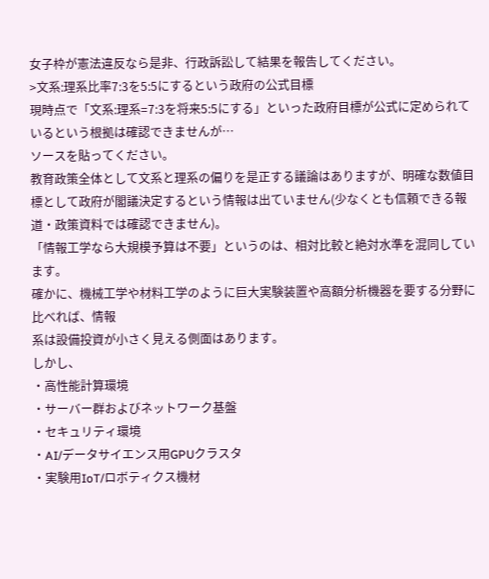女子枠が憲法違反なら是非、行政訴訟して結果を報告してください。
>文系:理系比率7:3を5:5にするという政府の公式目標
現時点で「文系:理系=7:3を将来5:5にする」といった政府目標が公式に定められているという根拠は確認できませんが…
ソースを貼ってください。
教育政策全体として文系と理系の偏りを是正する議論はありますが、明確な数値目標として政府が閣議決定するという情報は出ていません(少なくとも信頼できる報道・政策資料では確認できません)。
「情報工学なら大規模予算は不要」というのは、相対比較と絶対水準を混同しています。
確かに、機械工学や材料工学のように巨大実験装置や高額分析機器を要する分野に比べれば、情報
系は設備投資が小さく見える側面はあります。
しかし、
・高性能計算環境
・サーバー群およびネットワーク基盤
・セキュリティ環境
・AI/データサイエンス用GPUクラスタ
・実験用IoT/ロボティクス機材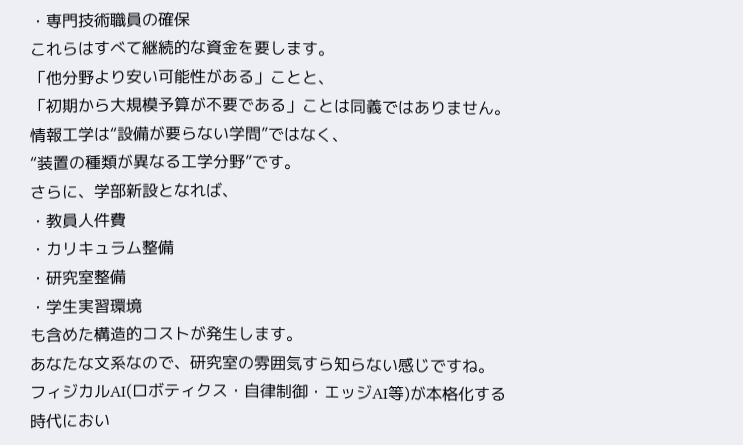・専門技術職員の確保
これらはすべて継続的な資金を要します。
「他分野より安い可能性がある」ことと、
「初期から大規模予算が不要である」ことは同義ではありません。
情報工学は“設備が要らない学問”ではなく、
“装置の種類が異なる工学分野”です。
さらに、学部新設となれば、
・教員人件費
・カリキュラム整備
・研究室整備
・学生実習環境
も含めた構造的コストが発生します。
あなたな文系なので、研究室の雰囲気すら知らない感じですね。
フィジカルAI(ロボティクス・自律制御・エッジAI等)が本格化する時代におい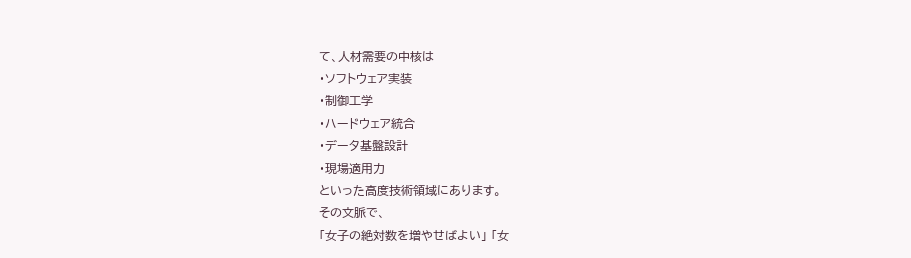て、人材需要の中核は
・ソフトウェア実装
・制御工学
・ハードウェア統合
・データ基盤設計
・現場適用力
といった高度技術領域にあります。
その文脈で、
「女子の絶対数を増やせばよい」 「女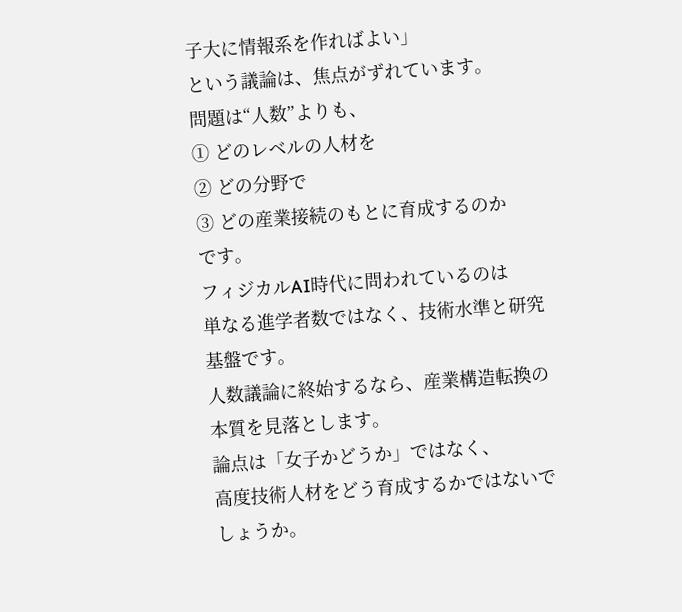子大に情報系を作ればよい」
という議論は、焦点がずれています。
問題は“人数”よりも、
① どのレベルの人材を
② どの分野で
③ どの産業接続のもとに育成するのか
です。
フィジカルAI時代に問われているのは
単なる進学者数ではなく、技術水準と研究基盤です。
人数議論に終始するなら、産業構造転換の本質を見落とします。
論点は「女子かどうか」ではなく、
高度技術人材をどう育成するかではないでしょうか。